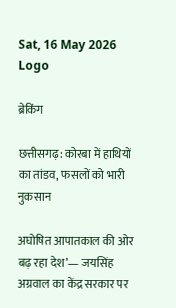Sat, 16 May 2026
Logo

ब्रेकिंग

छत्तीसगढ़: कोरबा में हाथियों का तांडव, फसलों को भारी नुकसान

अघोषित आपातकाल की ओर बढ़ रहा देश’— जयसिंह अग्रवाल का केंद्र सरकार पर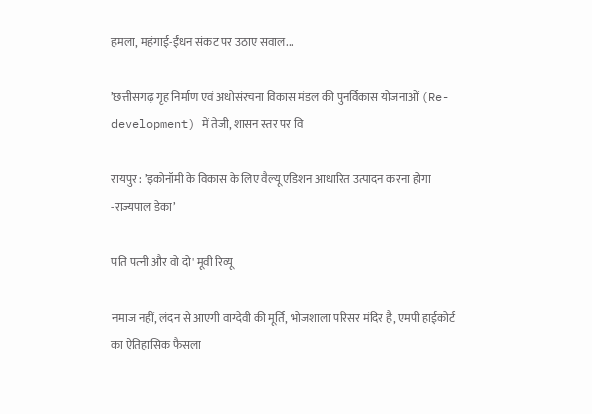हमला, महंगाई-ईंधन संकट पर उठाए सवाल...

’छत्तीसगढ़ गृह निर्माण एवं अधोसंरचना विकास मंडल की पुनर्विकास योजनाओं (Re-development) में तेजी, शासन स्तर पर वि

रायपुर : ’इकोनॉमी के विकास के लिए वैल्यू एडिशन आधारित उत्पादन करना होगा -राज्यपाल डेका’

पति पत्‍नी और वो दो' मूवी रिव्‍यू

नमाज नहीं, लंदन से आएगी वाग्देवी की मूर्ति, भोजशाला परिसर मंदिर है, एमपी हाईकोर्ट का ऐतिहासिक फैसला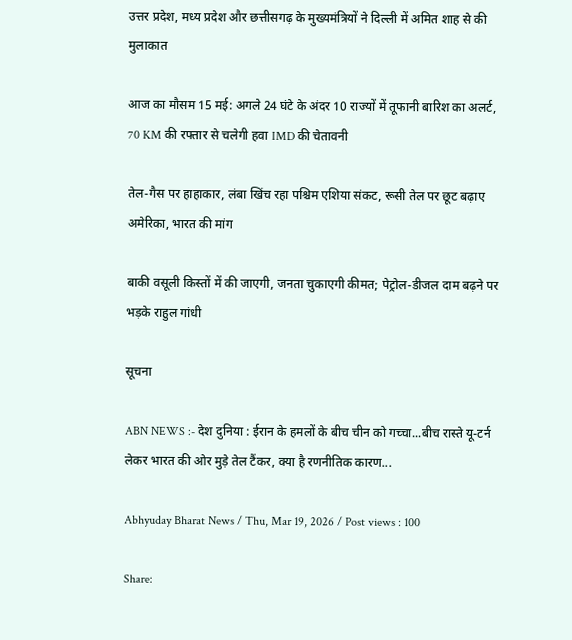उत्तर प्रदेश, मध्य प्रदेश और छत्तीसगढ़ के मुख्यमंत्रियों ने दिल्ली में अमित शाह से की मुलाकात

आज का मौसम 15 मई: अगले 24 घंटे के अंदर 10 राज्यों में तूफानी बारिश का अलर्ट, 70 KM की रफ्तार से चलेगी हवा IMD की चेतावनी

तेल-गैस पर हाहाकार, लंबा खिंच रहा पश्चिम एशिया संकट, रूसी तेल पर छूट बढ़ाए अमेरिका, भारत की मांग

बाकी वसूली किस्तों में की जाएगी, जनता चुकाएगी कीमत; पेट्रोल-डीजल दाम बढ़ने पर भड़के राहुल गांधी

सूचना

ABN NEWS :- देश दुनिया : ईरान के हमलों के बीच चीन को गच्चा...बीच रास्ते यू-टर्न लेकर भारत की ओर मुड़े तेल टैंकर, क्या है रणनीतिक कारण...

Abhyuday Bharat News / Thu, Mar 19, 2026 / Post views : 100

Share: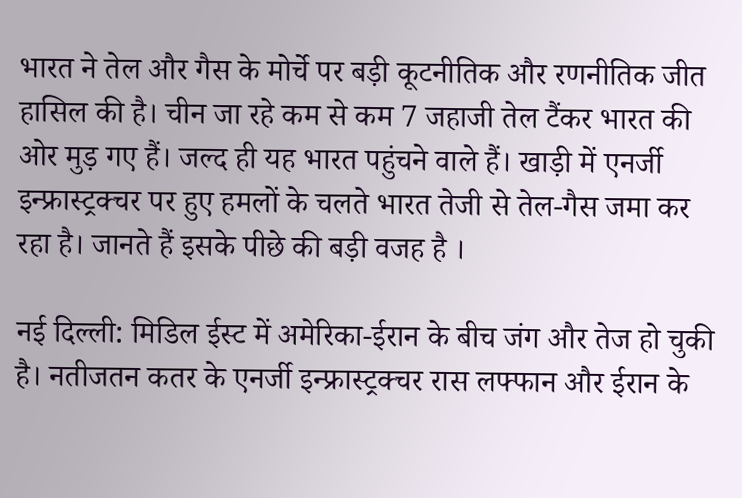भारत ने तेल और गैस के मोर्चे पर बड़ी कूटनीतिक और रणनीतिक जीत हासिल की है। चीन जा रहे कम से कम 7 जहाजी तेल टैंकर भारत की ओर मुड़ गए हैं। जल्द ही यह भारत पहुंचने वाले हैं। खाड़ी में एनर्जी इन्फ्रास्ट्रक्चर पर हुए हमलों के चलते भारत तेजी से तेल-गैस जमा कर रहा है। जानते हैं इसके पीछे की बड़ी वजह है ।

नई दिल्ली: मिडिल ईस्ट में अमेरिका-ईरान के बीच जंग और तेज हो चुकी है। नतीजतन कतर के एनर्जी इन्फ्रास्ट्रक्चर रास लफ्फान और ईरान के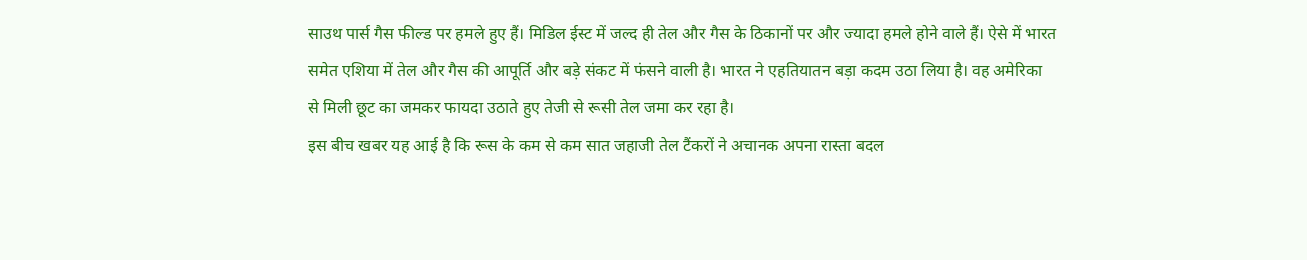साउथ पार्स गैस फील्ड पर हमले हुए हैं। मिडिल ईस्ट में जल्द ही तेल और गैस के ठिकानों पर और ज्यादा हमले होने वाले हैं। ऐसे में भारत समेत एशिया में तेल और गैस की आपूर्ति और बड़े संकट में फंसने वाली है। भारत ने एहतियातन बड़ा कदम उठा लिया है। वह अमेरिका से मिली छूट का जमकर फायदा उठाते हुए तेजी से रूसी तेल जमा कर रहा है।
इस बीच खबर यह आई है कि रूस के कम से कम सात जहाजी तेल टैंकरों ने अचानक अपना रास्ता बदल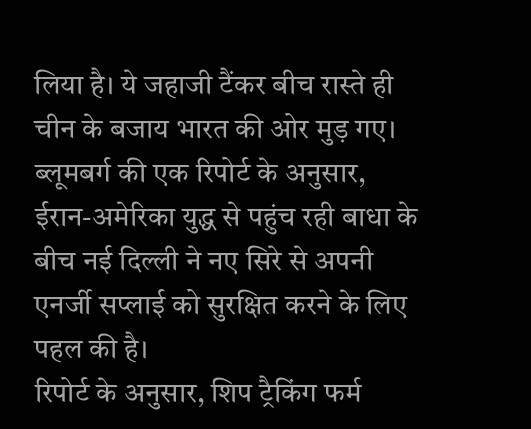लिया है। ये जहाजी टैंकर बीच रास्ते ही चीन के बजाय भारत की ओर मुड़ गए। ब्लूमबर्ग की एक रिपोर्ट के अनुसार, ईरान-अमेरिका युद्ध से पहुंच रही बाधा के बीच नई दिल्ली ने नए सिरे से अपनी एनर्जी सप्लाई को सुरक्षित करने के लिए पहल की है।
रिपोर्ट के अनुसार, शिप ट्रैकिंग फर्म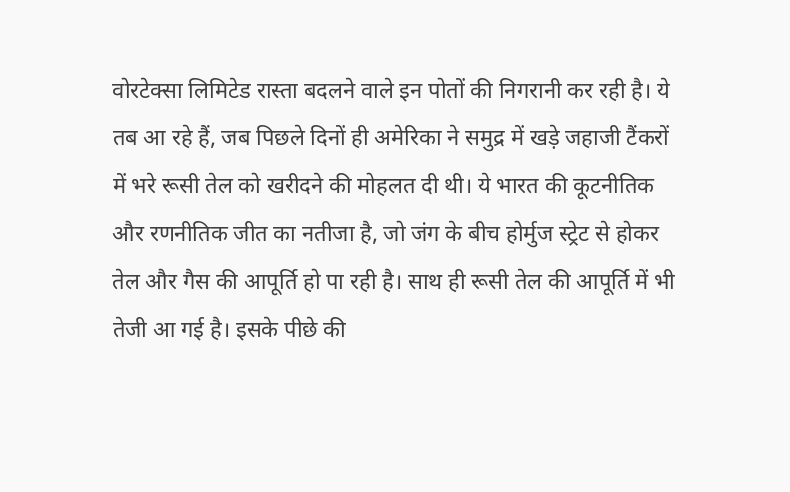वोरटेक्सा लिमिटेड रास्ता बदलने वाले इन पोतों की निगरानी कर रही है। ये तब आ रहे हैं, जब पिछले दिनों ही अमेरिका ने समुद्र में खड़े जहाजी टैंकरों में भरे रूसी तेल को खरीदने की मोहलत दी थी। ये भारत की कूटनीतिक और रणनीतिक जीत का नतीजा है, जो जंग के बीच होर्मुज स्ट्रेट से होकर तेल और गैस की आपूर्ति हो पा रही है। साथ ही रूसी तेल की आपूर्ति में भी तेजी आ गई है। इसके पीछे की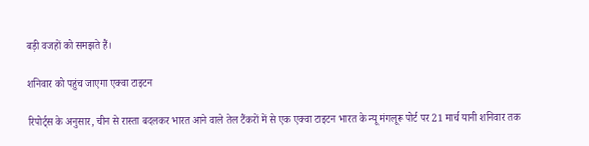बड़ी वजहों को समझते हैं।

शनिवार को पहुंच जाएगा एक्वा टाइटन

रिपोर्ट्स के अनुसार, चीन से रास्ता बदलकर भारत आने वाले तेल टैंकरों में से एक एक्वा टाइटन भारत के न्यू मंगलूरू पोर्ट पर 21 मार्च यानी शनिवार तक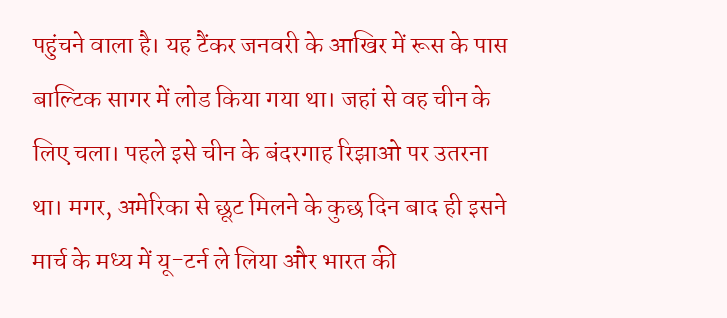पहुंचने वाला है। यह टैंकर जनवरी के आखिर में रूस के पास बाल्टिक सागर में लोड किया गया था। जहां से वह चीन के लिए चला। पहले इसे चीन के बंदरगाह रिझाओ पर उतरना था। मगर, अमेरिका से छूट मिलने के कुछ दिन बाद ही इसने मार्च के मध्य में यू-टर्न ले लिया और भारत की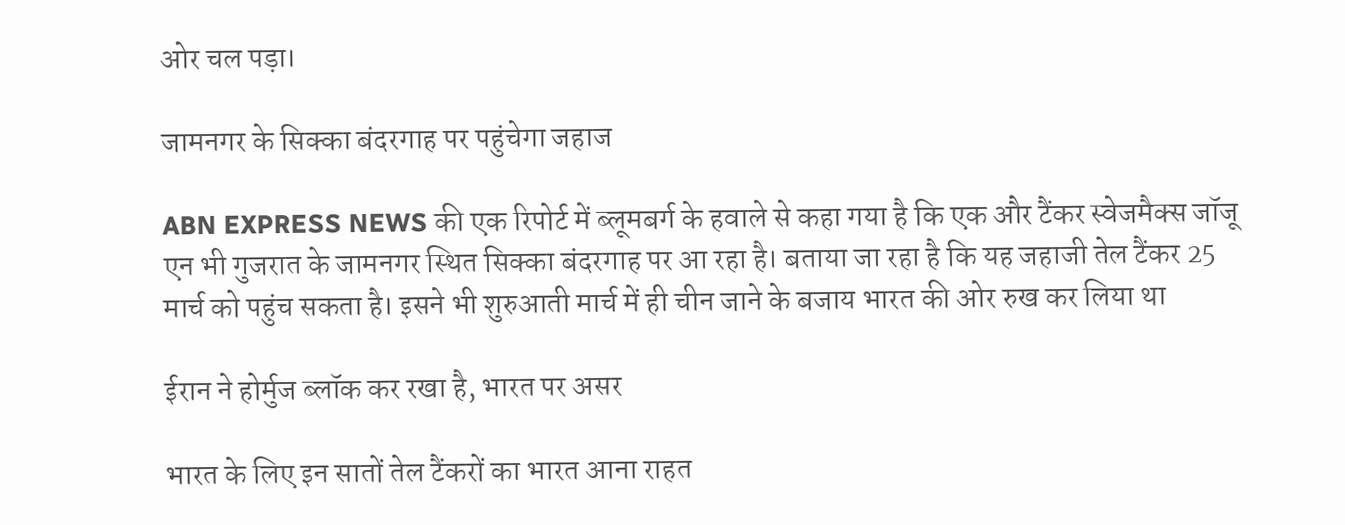ओर चल पड़ा।

जामनगर के सिक्का बंदरगाह पर पहुंचेगा जहाज

ABN EXPRESS NEWS की एक रिपोर्ट में ब्लूमबर्ग के हवाले से कहा गया है कि एक और टैंकर स्वेजमैक्स जॉजू एन भी गुजरात के जामनगर स्थित सिक्का बंदरगाह पर आ रहा है। बताया जा रहा है कि यह जहाजी तेल टैंकर 25 मार्च को पहुंच सकता है। इसने भी शुरुआती मार्च में ही चीन जाने के बजाय भारत की ओर रुख कर लिया था

ईरान ने होर्मुज ब्लॉक कर रखा है, भारत पर असर

भारत के लिए इन सातों तेल टैंकरों का भारत आना राहत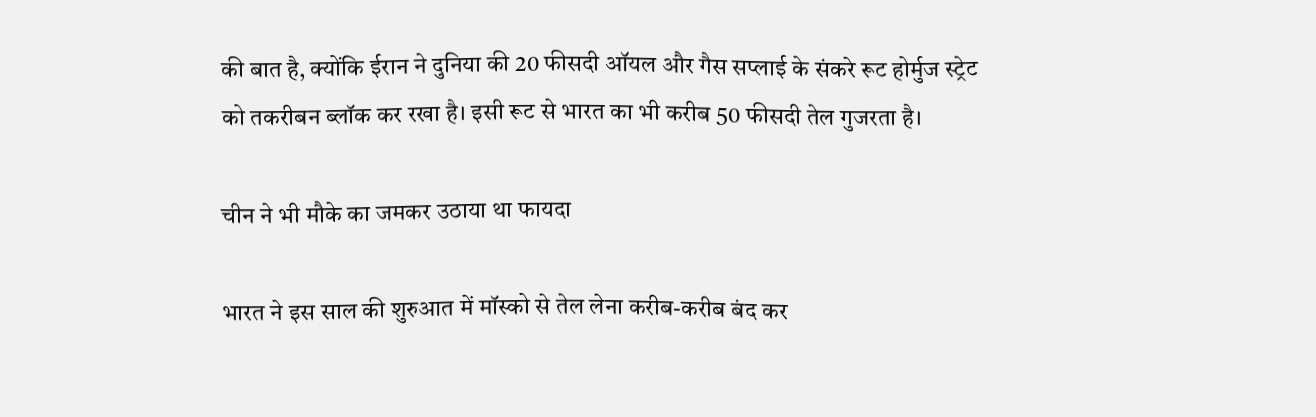की बात है, क्योंकि ईरान ने दुनिया की 20 फीसदी ऑयल और गैस सप्लाई के संकरे रूट होर्मुज स्ट्रेट को तकरीबन ब्लॉक कर रखा है। इसी रूट से भारत का भी करीब 50 फीसदी तेल गुजरता है।

चीन ने भी मौके का जमकर उठाया था फायदा

भारत ने इस साल की शुरुआत में मॉस्को से तेल लेना करीब-करीब बंद कर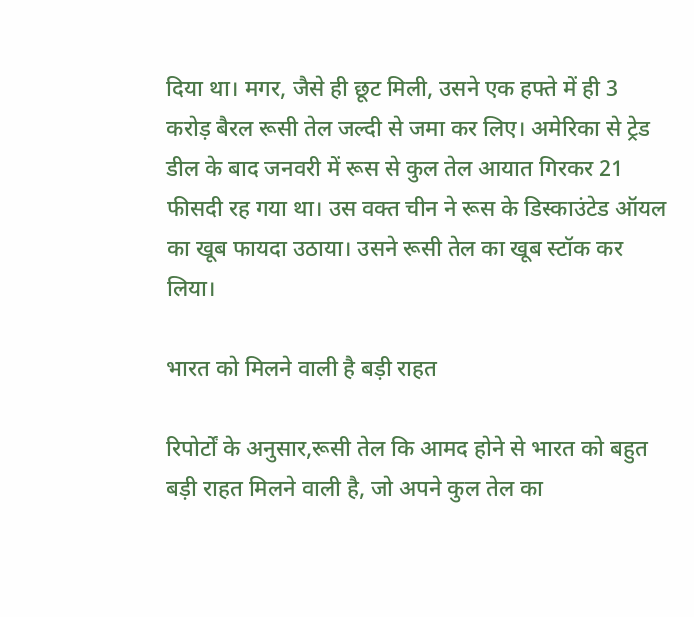दिया था। मगर, जैसे ही छूट मिली, उसने एक हफ्ते में ही 3 करोड़ बैरल रूसी तेल जल्दी से जमा कर लिए। अमेरिका से ट्रेड डील के बाद जनवरी में रूस से कुल तेल आयात गिरकर 21 फीसदी रह गया था। उस वक्त चीन ने रूस के डिस्काउंटेड ऑयल का खूब फायदा उठाया। उसने रूसी तेल का खूब स्टॉक कर लिया।

भारत को मिलने वाली है बड़ी राहत

रिपोर्टों के अनुसार,रूसी तेल कि आमद होने से भारत को बहुत बड़ी राहत मिलने वाली है, जो अपने कुल तेल का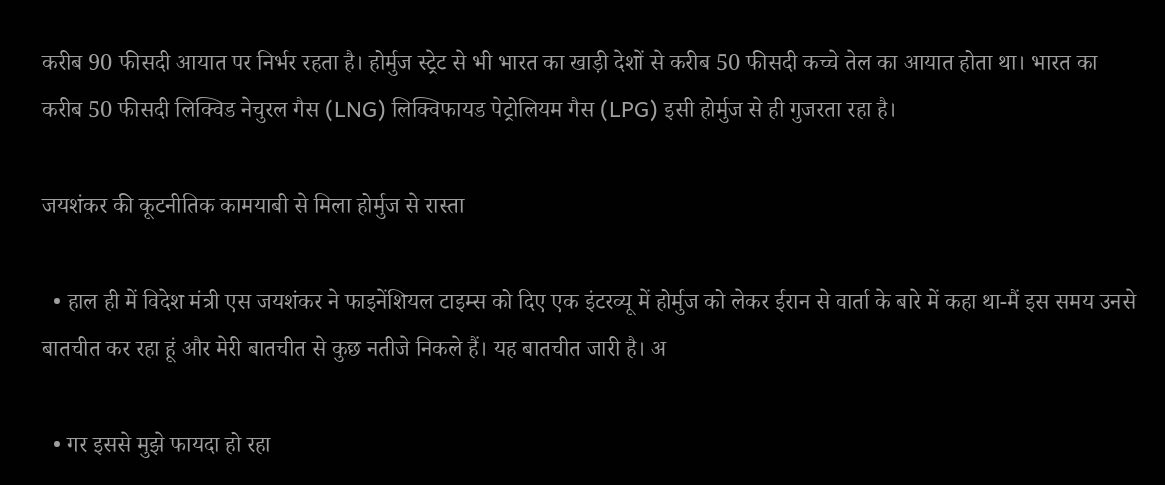करीब 90 फीसदी आयात पर निर्भर रहता है। होर्मुज स्ट्रेट से भी भारत का खाड़ी देशों से करीब 50 फीसदी कच्चे तेल का आयात होता था। भारत का करीब 50 फीसदी लिक्विड नेचुरल गैस (LNG) लिक्विफायड पेट्रोलियम गैस (LPG) इसी होर्मुज से ही गुजरता रहा है।

जयशंकर की कूटनीतिक कामयाबी से मिला होर्मुज से रास्ता

  • हाल ही में विदेश मंत्री एस जयशंकर ने फाइनेंशियल टाइम्स को दिए एक इंटरव्यू में होर्मुज को लेकर ईरान से वार्ता के बारे में कहा था-मैं इस समय उनसे बातचीत कर रहा हूं और मेरी बातचीत से कुछ नतीजे निकले हैं। यह बातचीत जारी है। अ

  • गर इससे मुझे फायदा हो रहा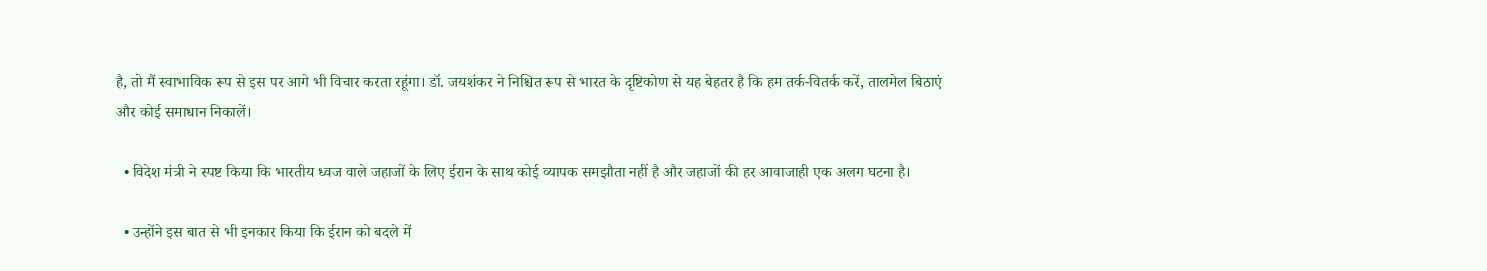है, तो मैं स्वाभाविक रूप से इस पर आगे भी विचार करता रहूंगा। डॉ. जयशंकर ने निश्चित रूप से भारत के दृष्टिकोण से यह बेहतर है कि हम तर्क-वितर्क करें, तालमेल बिठाएं और कोई समाधान निकालें।

  • विदेश मंत्री ने स्पष्ट किया कि भारतीय ध्वज वाले जहाजों के लिए ईरान के साथ कोई व्यापक समझौता नहीं है और जहाजों की हर आवाजाही एक अलग घटना है।

  • उन्होंने इस बात से भी इनकार किया कि ईरान को बदले में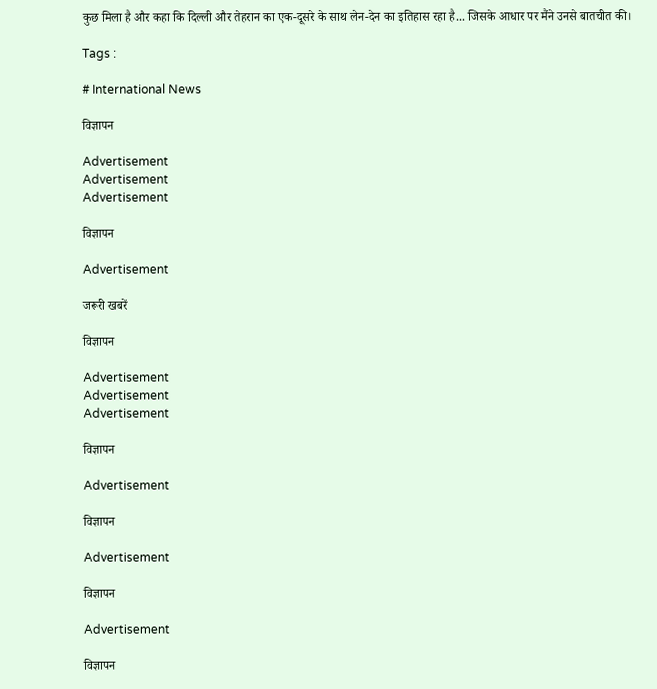कुछ मिला है और कहा कि दिल्ली और तेहरान का एक-दूसरे के साथ लेन-देन का इतिहास रहा है... जिसके आधार पर मैंने उनसे बातचीत की।

Tags :

# International News

विज्ञापन

Advertisement
Advertisement
Advertisement

विज्ञापन

Advertisement

जरूरी खबरें

विज्ञापन

Advertisement
Advertisement
Advertisement

विज्ञापन

Advertisement

विज्ञापन

Advertisement

विज्ञापन

Advertisement

विज्ञापन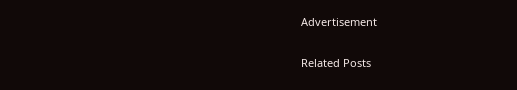Advertisement

Related Posts